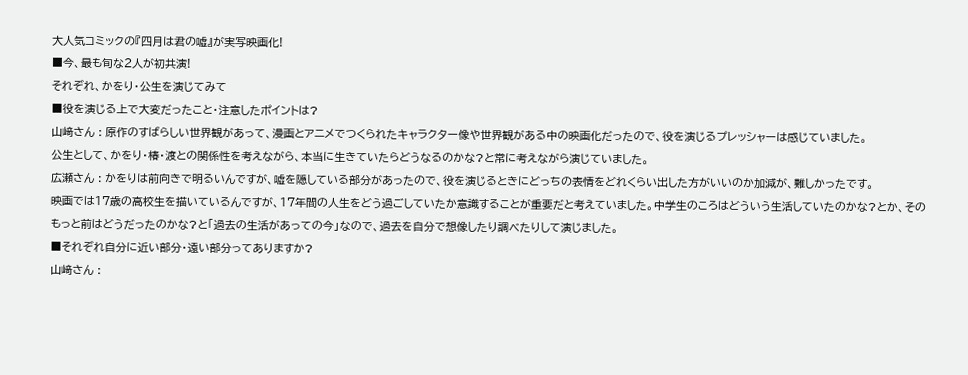大人気コミックの『四月は君の嘘』が実写映画化!
■今、最も旬な2人が初共演!
それぞれ、かをり・公生を演じてみて
■役を演じる上で大変だったこと・注意したポイントは?
山﨑さん : 原作のすばらしい世界観があって、漫画とアニメでつくられたキャラクター像や世界観がある中の映画化だったので、役を演じるプレッシャーは感じていました。
公生として、かをり・椿・渡との関係性を考えながら、本当に生きていたらどうなるのかな?と常に考えながら演じていました。
広瀬さん : かをりは前向きで明るいんですが、嘘を隠している部分があったので、役を演じるときにどっちの表情をどれくらい出した方がいいのか加減が、難しかったです。
映画では17歳の高校生を描いているんですが、17年間の人生をどう過ごしていたか意識することが重要だと考えていました。中学生のころはどういう生活していたのかな?とか、そのもっと前はどうだったのかな?と「過去の生活があっての今」なので、過去を自分で想像したり調べたりして演じました。
■それぞれ自分に近い部分・遠い部分ってありますか?
山﨑さん :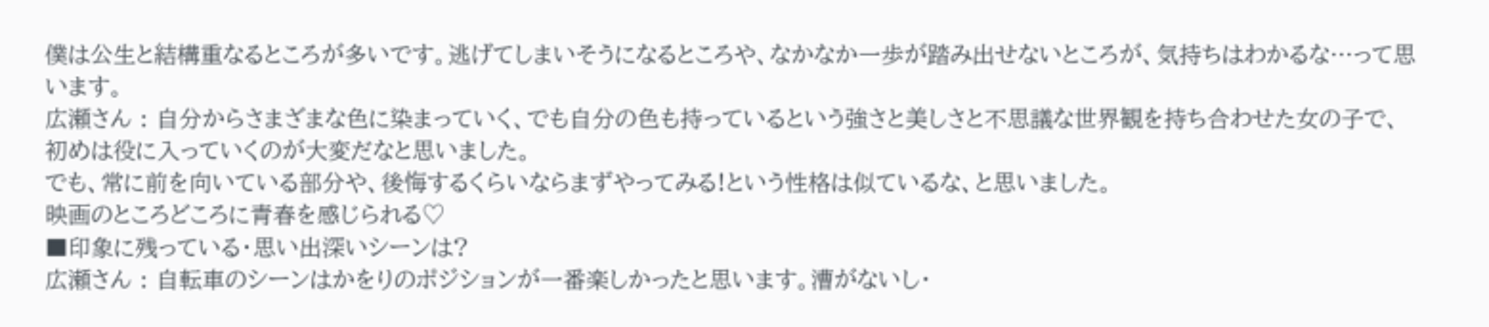僕は公生と結構重なるところが多いです。逃げてしまいそうになるところや、なかなか一歩が踏み出せないところが、気持ちはわかるな…って思います。
広瀬さん : 自分からさまざまな色に染まっていく、でも自分の色も持っているという強さと美しさと不思議な世界観を持ち合わせた女の子で、初めは役に入っていくのが大変だなと思いました。
でも、常に前を向いている部分や、後悔するくらいならまずやってみる!という性格は似ているな、と思いました。
映画のところどころに青春を感じられる♡
■印象に残っている・思い出深いシーンは?
広瀬さん : 自転車のシーンはかをりのポジションが一番楽しかったと思います。漕がないし・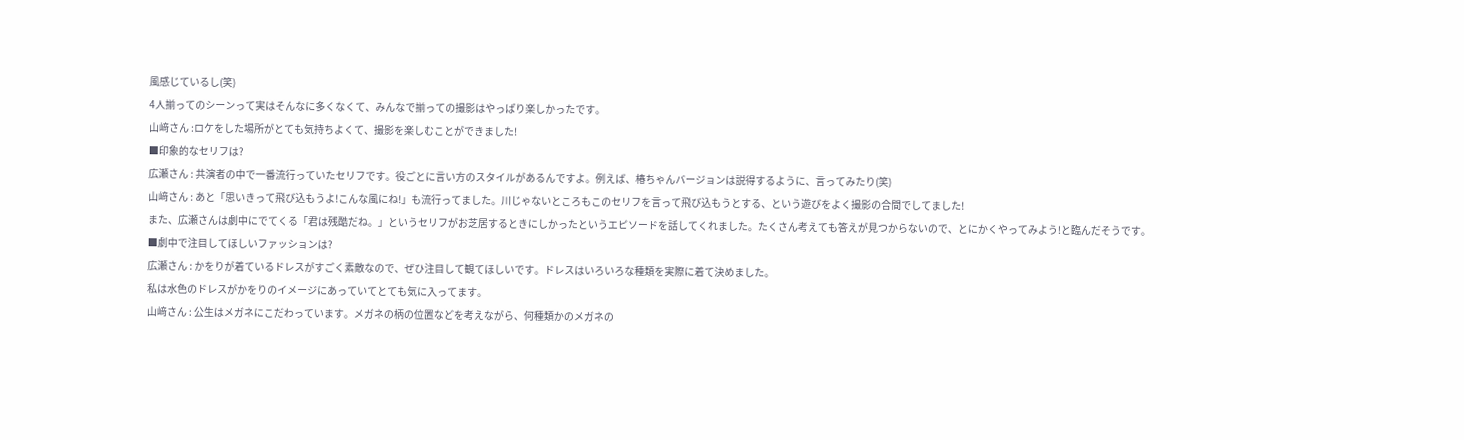風感じているし(笑)
4人揃ってのシーンって実はそんなに多くなくて、みんなで揃っての撮影はやっぱり楽しかったです。
山﨑さん :ロケをした場所がとても気持ちよくて、撮影を楽しむことができました!
■印象的なセリフは?
広瀬さん : 共演者の中で一番流行っていたセリフです。役ごとに言い方のスタイルがあるんですよ。例えば、椿ちゃんバージョンは説得するように、言ってみたり(笑)
山﨑さん : あと「思いきって飛び込もうよ!こんな風にね!」も流行ってました。川じゃないところもこのセリフを言って飛び込もうとする、という遊びをよく撮影の合間でしてました!
また、広瀬さんは劇中にでてくる「君は残酷だね。」というセリフがお芝居するときにしかったというエピソードを話してくれました。たくさん考えても答えが見つからないので、とにかくやってみよう!と臨んだそうです。
■劇中で注目してほしいファッションは?
広瀬さん : かをりが着ているドレスがすごく素敵なので、ぜひ注目して観てほしいです。ドレスはいろいろな種類を実際に着て決めました。
私は水色のドレスがかをりのイメージにあっていてとても気に入ってます。
山﨑さん : 公生はメガネにこだわっています。メガネの柄の位置などを考えながら、何種類かのメガネの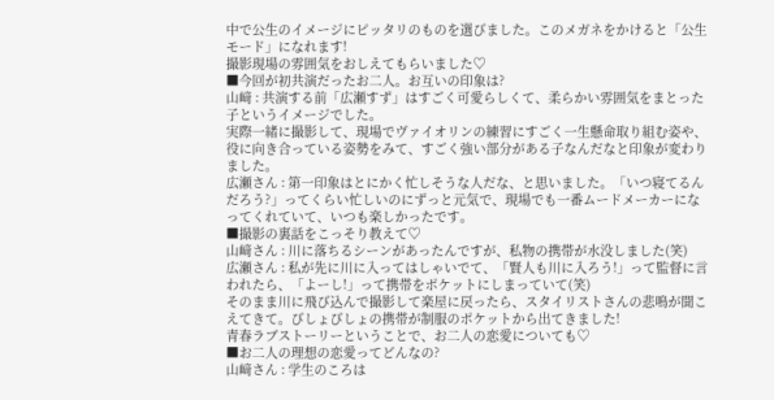中で公生のイメージにピッタリのものを選びました。このメガネをかけると「公生モード」になれます!
撮影現場の雰囲気をおしえてもらいました♡
■今回が初共演だったお二人。お互いの印象は?
山﨑 : 共演する前「広瀬すず」はすごく可愛らしくて、柔らかい雰囲気をまとった子というイメージでした。
実際一緒に撮影して、現場でヴァイオリンの練習にすごく一生懸命取り組む姿や、役に向き合っている姿勢をみて、すごく強い部分がある子なんだなと印象が変わりました。
広瀬さん : 第一印象はとにかく忙しそうな人だな、と思いました。「いつ寝てるんだろう?」ってくらい忙しいのにずっと元気で、現場でも一番ムードメーカーになってくれていて、いつも楽しかったです。
■撮影の裏話をこっそり教えて♡
山﨑さん : 川に落ちるシーンがあったんですが、私物の携帯が水没しました(笑)
広瀬さん : 私が先に川に入ってはしゃいでて、「賢人も川に入ろう!」って監督に言われたら、「よーし!」って携帯をポケットにしまっていて(笑)
そのまま川に飛び込んで撮影して楽屋に戻ったら、スタイリストさんの悲鳴が聞こえてきて。びしょびしょの携帯が制服のポケットから出てきました!
青春ラブストーリーということで、お二人の恋愛についても♡
■お二人の理想の恋愛ってどんなの?
山﨑さん : 学生のころは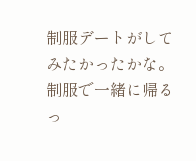制服デートがしてみたかったかな。制服で一緒に帰るっ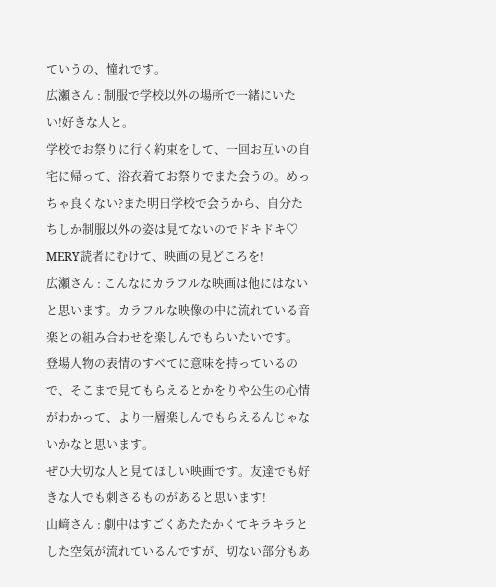ていうの、憧れです。
広瀬さん : 制服で学校以外の場所で一緒にいたい!好きな人と。
学校でお祭りに行く約束をして、一回お互いの自宅に帰って、浴衣着てお祭りでまた会うの。めっちゃ良くない?また明日学校で会うから、自分たちしか制服以外の姿は見てないのでドキドキ♡
MERY読者にむけて、映画の見どころを!
広瀬さん : こんなにカラフルな映画は他にはないと思います。カラフルな映像の中に流れている音楽との組み合わせを楽しんでもらいたいです。
登場人物の表情のすべてに意味を持っているので、そこまで見てもらえるとかをりや公生の心情がわかって、より一層楽しんでもらえるんじゃないかなと思います。
ぜひ大切な人と見てほしい映画です。友達でも好きな人でも刺さるものがあると思います!
山﨑さん : 劇中はすごくあたたかくてキラキラとした空気が流れているんですが、切ない部分もあ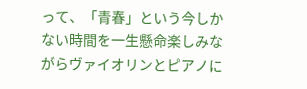って、「青春」という今しかない時間を一生懸命楽しみながらヴァイオリンとピアノに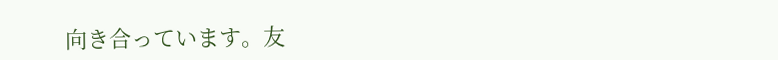向き合っています。友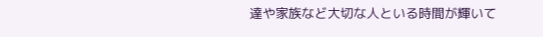達や家族など大切な人といる時間が輝いて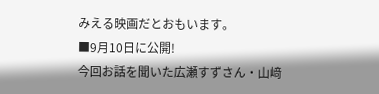みえる映画だとおもいます。
■9月10日に公開!
今回お話を聞いた広瀬すずさん・山﨑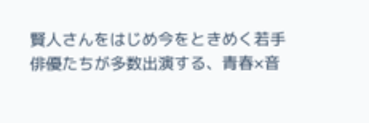賢人さんをはじめ今をときめく若手俳優たちが多数出演する、青春×音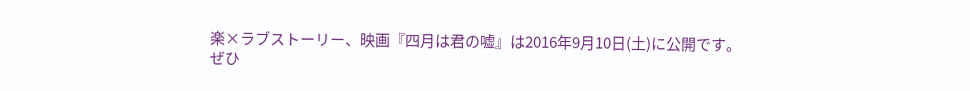楽×ラブストーリー、映画『四月は君の嘘』は2016年9月10日(土)に公開です。
ぜひ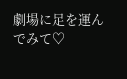劇場に足を運んでみて♡